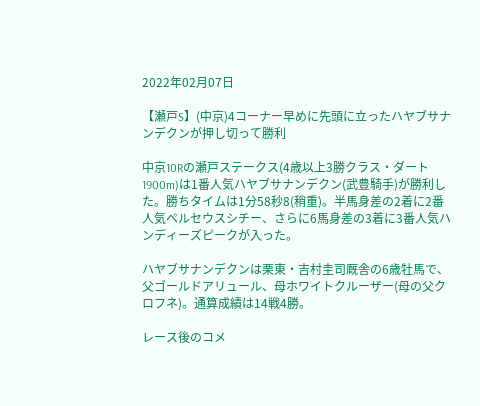2022年02月07日

【瀬戸S】(中京)4コーナー早めに先頭に立ったハヤブサナンデクンが押し切って勝利

中京10Rの瀬戸ステークス(4歳以上3勝クラス・ダート1900m)は1番人気ハヤブサナンデクン(武豊騎手)が勝利した。勝ちタイムは1分58秒8(稍重)。半馬身差の2着に2番人気ペルセウスシチー、さらに6馬身差の3着に3番人気ハンディーズピークが入った。

ハヤブサナンデクンは栗東・吉村圭司厩舎の6歳牡馬で、父ゴールドアリュール、母ホワイトクルーザー(母の父クロフネ)。通算成績は14戦4勝。

レース後のコメ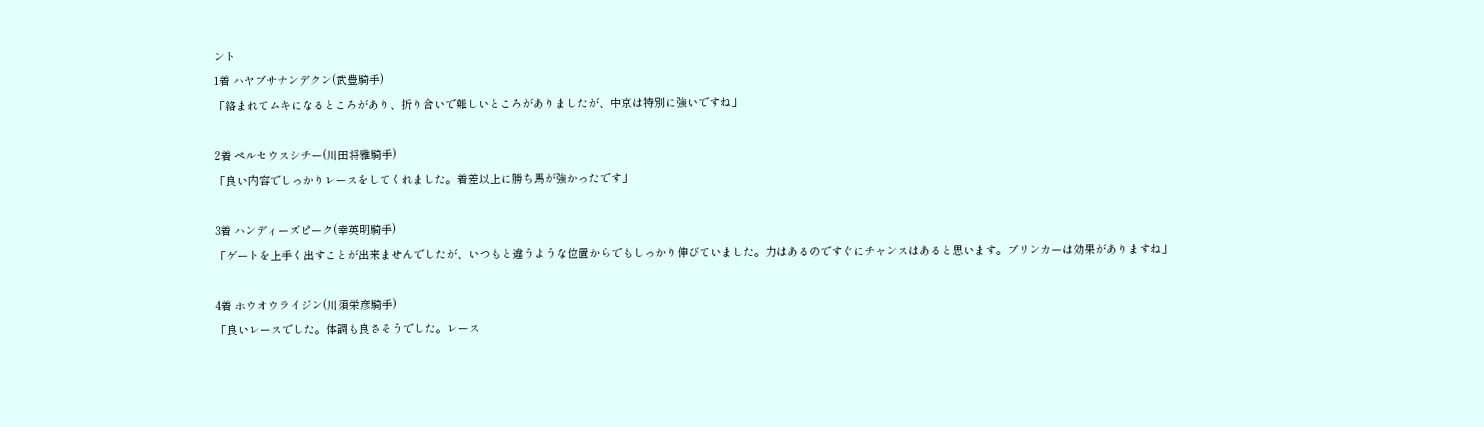ント
1着 ハヤブサナンデクン(武豊騎手)
「絡まれてムキになるところがあり、折り合いで難しいところがありましたが、中京は特別に強いですね」

2着 ペルセウスシチー(川田将雅騎手)
「良い内容でしっかりレースをしてくれました。着差以上に勝ち馬が強かったです」

3着 ハンディーズピーク(幸英明騎手)
「ゲートを上手く出すことが出来ませんでしたが、いつもと違うような位置からでもしっかり伸びていました。力はあるのですぐにチャンスはあると思います。ブリンカーは効果がありますね」

4着 ホウオウライジン(川須栄彦騎手)
「良いレースでした。体調も良さそうでした。レース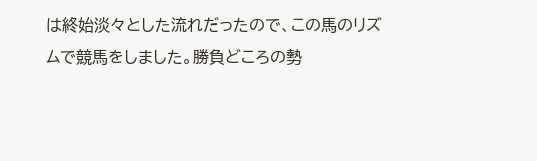は終始淡々とした流れだったので、この馬のリズムで競馬をしました。勝負どころの勢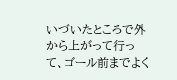いづいたところで外から上がって行って、ゴール前までよく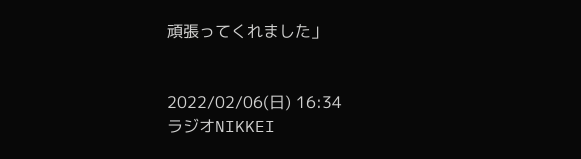頑張ってくれました」


2022/02/06(日) 16:34
ラジオNIKKEI